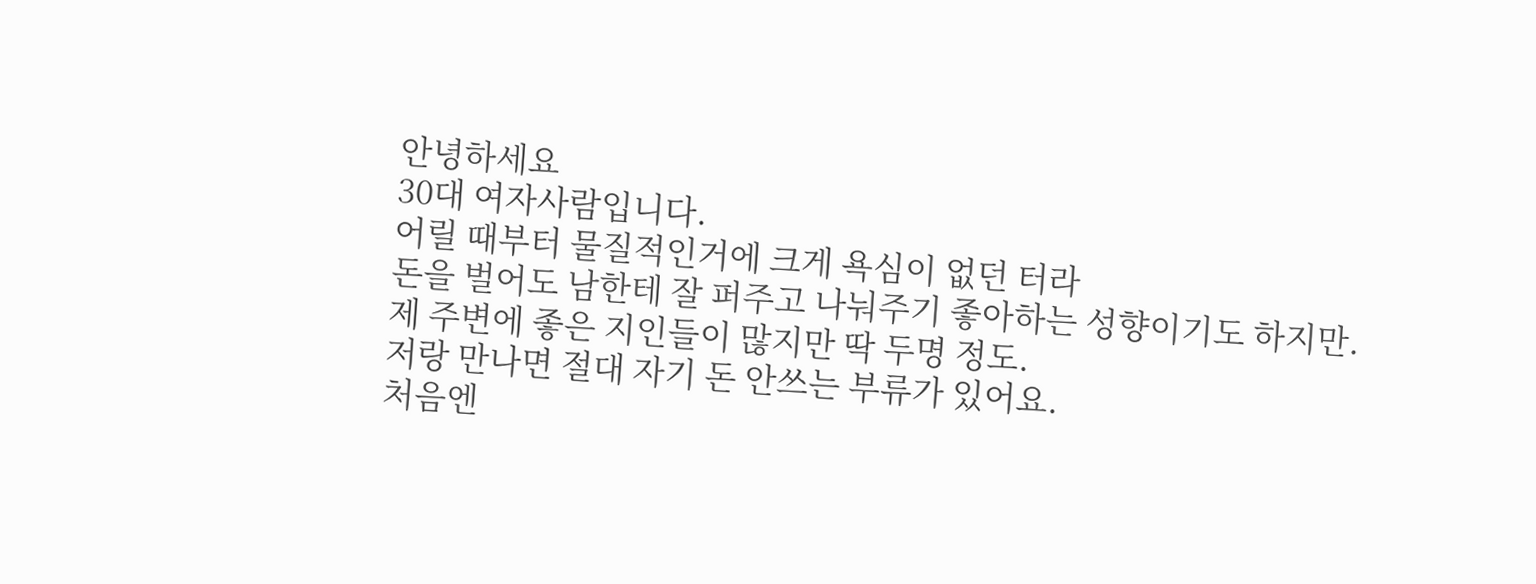안녕하세요
30대 여자사람입니다.
어릴 때부터 물질적인거에 크게 욕심이 없던 터라
돈을 벌어도 남한테 잘 퍼주고 나눠주기 좋아하는 성향이기도 하지만.
제 주변에 좋은 지인들이 많지만 딱 두명 정도.
저랑 만나면 절대 자기 돈 안쓰는 부류가 있어요.
처음엔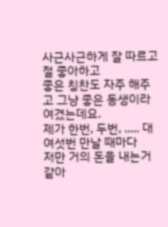사근사근하게 잘 따르고 절 좋아하고
좋은 칭찬도 자주 해주고 그냥 좋은 동생이라 여겼는데요.
제가 한번, 두번, ..... 대여섯번 만날 때마다
저만 거의 돈을 내는거 같아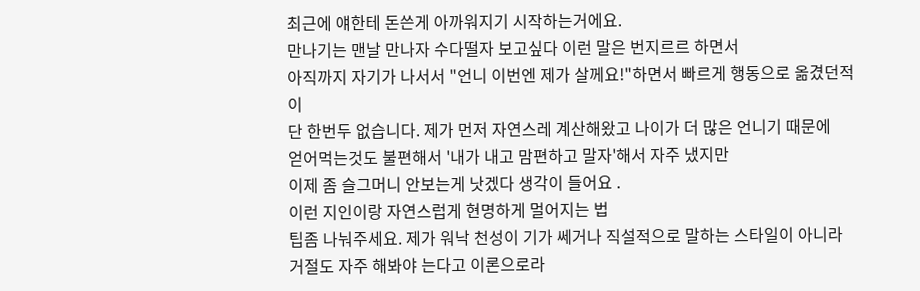최근에 얘한테 돈쓴게 아까워지기 시작하는거에요.
만나기는 맨날 만나자 수다떨자 보고싶다 이런 말은 번지르르 하면서
아직까지 자기가 나서서 "언니 이번엔 제가 살께요!"하면서 빠르게 행동으로 옮겼던적이
단 한번두 없습니다. 제가 먼저 자연스레 계산해왔고 나이가 더 많은 언니기 때문에
얻어먹는것도 불편해서 '내가 내고 맘편하고 말자'해서 자주 냈지만
이제 좀 슬그머니 안보는게 낫겠다 생각이 들어요 .
이런 지인이랑 자연스럽게 현명하게 멀어지는 법
팁좀 나눠주세요. 제가 워낙 천성이 기가 쎄거나 직설적으로 말하는 스타일이 아니라
거절도 자주 해봐야 는다고 이론으로라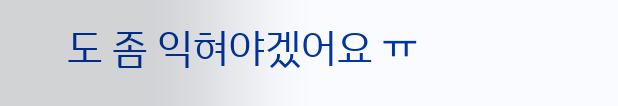도 좀 익혀야겠어요 ㅠ